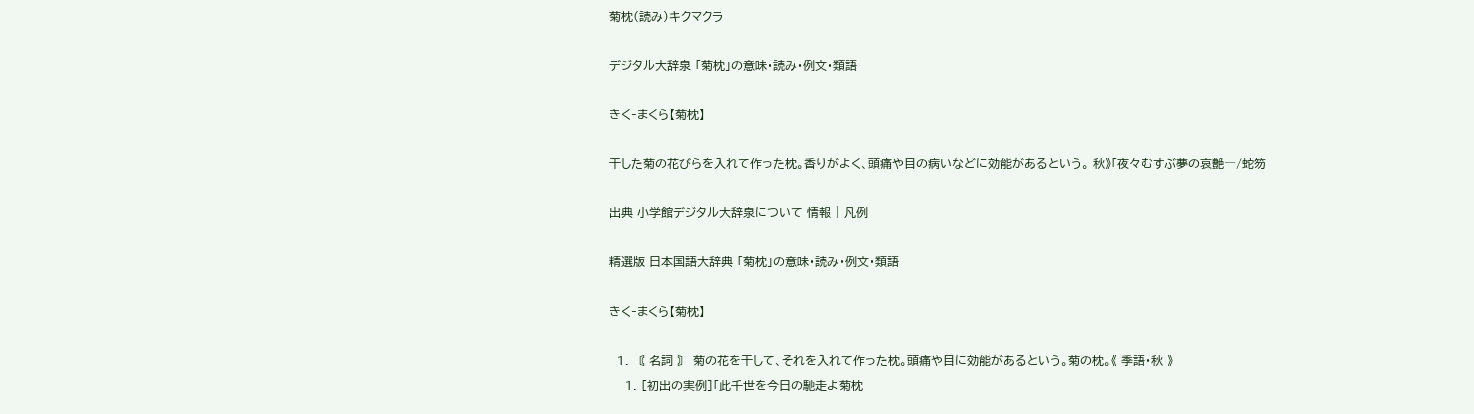菊枕(読み)キクマクラ

デジタル大辞泉 「菊枕」の意味・読み・例文・類語

きく‐まくら【菊枕】

干した菊の花びらを入れて作った枕。香りがよく、頭痛や目の病いなどに効能があるという。 秋》「夜々むすぶ夢の哀艶―/蛇笏

出典 小学館デジタル大辞泉について 情報 | 凡例

精選版 日本国語大辞典 「菊枕」の意味・読み・例文・類語

きく‐まくら【菊枕】

  1. 〘 名詞 〙 菊の花を干して、それを入れて作った枕。頭痛や目に効能があるという。菊の枕。《 季語・秋 》
    1. [初出の実例]「此千世を今日の馳走よ菊枕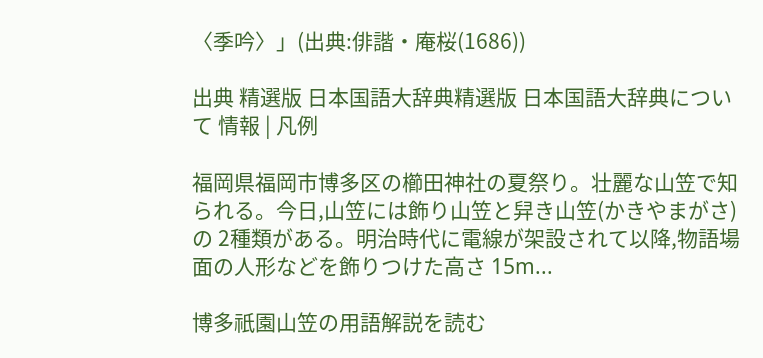〈季吟〉」(出典:俳諧・庵桜(1686))

出典 精選版 日本国語大辞典精選版 日本国語大辞典について 情報 | 凡例

福岡県福岡市博多区の櫛田神社の夏祭り。壮麗な山笠で知られる。今日,山笠には飾り山笠と舁き山笠(かきやまがさ)の 2種類がある。明治時代に電線が架設されて以降,物語場面の人形などを飾りつけた高さ 15m...

博多祇園山笠の用語解説を読む